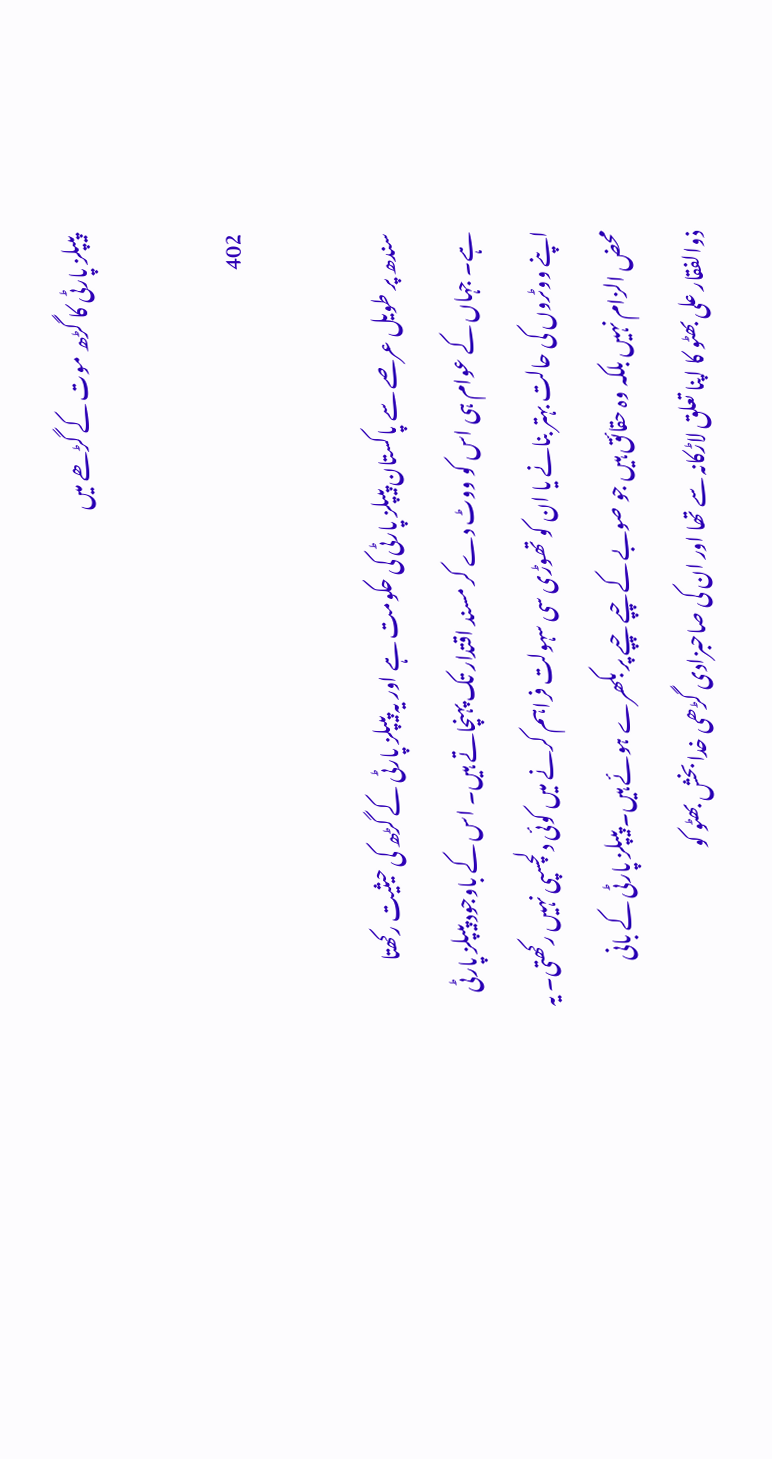پیپلز پارٹی کا گڑھ موت کے گڑھے میں

402

سندھ پر طویل عرصے سے پاکستان پیپلز پارٹی کی حکومت ہے اور یہ پیپلز پارٹی کے گڑھ کی حیثیت رکھتا ہے۔ جہاں کے عوام ہی اس کو ووٹ دے کر مسند اقتدار تک پہنچاتے ہیں۔ اس کے باوجود پیپلز پارٹی اپنے ووٹروں کی حالت بہتر بنانے یا ان کو تھوڑی سی سہولت فراہم کرنے میں کوئی دلچسپی نہیں رکھتی۔ یہ محض الزام نہیں بلکہ وہ حقائق ہیں جو صوبے کے چپے چپے پر بکھرے ہوئے ہیں۔ پیپلز پارٹی کے بانی ذوالفقار علی بھٹو کا اپنا تعلق لاڑکانہ سے تھا اور ان کی صاحبزادی گڑھی خدا بخش بھٹو کو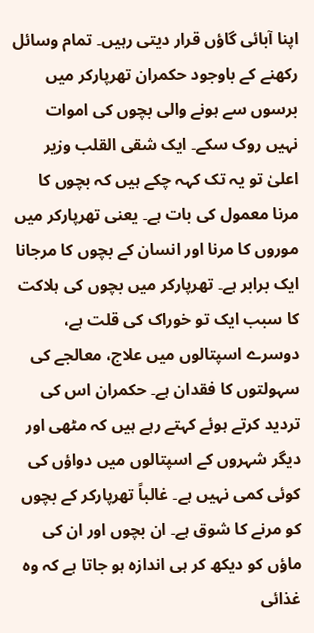اپنا آبائی گاؤں قرار دیتی رہیں۔ تمام وسائل رکھنے کے باوجود حکمران تھرپارکر میں برسوں سے ہونے والی بچوں کی اموات نہیں روک سکے۔ ایک شقی القلب وزیر اعلیٰ تو یہ تک کہہ چکے ہیں کہ بچوں کا مرنا معمول کی بات ہے۔ یعنی تھرپارکر میں موروں کا مرنا اور انسان کے بچوں کا مرجانا ایک برابر ہے۔ تھرپارکر میں بچوں کی ہلاکت کا سبب ایک تو خوراک کی قلت ہے، دوسرے اسپتالوں میں علاج، معالجے کی سہولتوں کا فقدان ہے۔ حکمران اس کی تردید کرتے ہوئے کہتے رہے ہیں کہ مٹھی اور دیگر شہروں کے اسپتالوں میں دواؤں کی کوئی کمی نہیں ہے۔ غالباً تھرپارکر کے بچوں کو مرنے کا شوق ہے۔ ان بچوں اور ان کی ماؤں کو دیکھ کر ہی اندازہ ہو جاتا ہے کہ وہ غذائی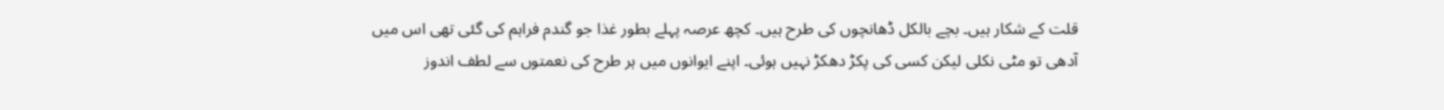قلت کے شکار ہیں۔ بچے بالکل ڈھانچوں کی طرح ہیں۔ کچھ عرصہ پہلے بطور غذا جو گندم فراہم کی گئی تھی اس میں آدھی تو مٹی نکلی لیکن کسی کی پکڑ دھکڑ نہیں ہوئی۔ اپنے ایوانوں میں ہر طرح کی نعمتوں سے لطف اندوز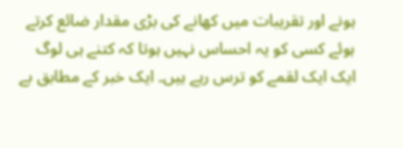ہونے اور تقریبات میں کھانے کی بڑی مقدار ضائع کرتے ہوئے کسی کو یہ احساس نہیں ہوتا کہ کتنے ہی لوگ ایک ایک لقمے کو ترس رہے ہیں۔ ایک خبر کے مطابق بے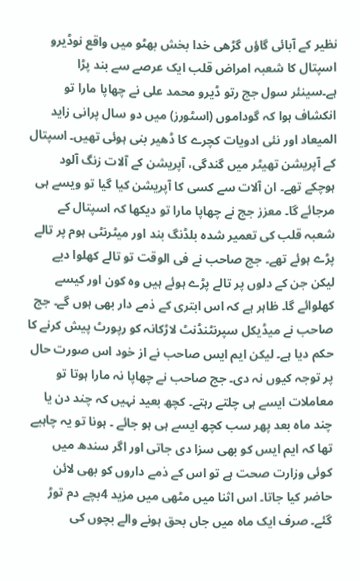نظیر کے آبائی گاؤں گڑھی خدا بخش بھٹو میں واقع نوڈیرو اسپتال کا شعبہ امراض قلب ایک عرصے سے بند پڑا ہے۔سینئر سول جج رتو ڈیرو محمد علی نے چھاپا مارا تو انکشاف ہوا کہ گوداموں (اسٹورز) میں دو سال پرانی زاید المیعاد اور نئی ادویات کچرے کا ڈھیر بنی ہوئی تھیں۔ اسپتال کے آپریشن تھیٹر میں گندگی، آپریشن کے آلات زنگ آلود ہوچکے تھے۔ ان آلات سے کسی کا آپریشن کیا گیا تو ویسے ہی مرجائے گا۔ معزز جج نے چھاپا مارا تو دیکھا کہ اسپتال کے شعبہ قلب کی تعمیر شدہ بلڈنگ بند اور میٹرنٹی ہوم پر تالے پڑے ہوئے تھے۔ جج صاحب نے فی الوقت تو تالے کھلوا دیے لیکن جن کے دلوں پر تالے پڑے ہوئے ہیں وہ کون اور کیسے کھلوائے گا۔ ظاہر ہے کہ اس ابتری کے ذمے دار بھی ہوں گے۔ جج صاحب نے میڈیکل سپرنٹنڈنٹ لاڑکانہ کو رپورٹ پیش کرنے کا حکم دیا ہے۔ لیکن ایم ایس صاحب نے از خود اس صورت حال پر توجہ کیوں نہ دی۔ جج صاحب نے چھاپا نہ مارا ہوتا تو معاملات ایسے ہی چلتے رہتے۔ کچھ بعید نہیں کہ چند دن یا چند ماہ بعد پھر سب کچھ ایسے ہی ہو جائے ۔ ہونا تو یہ چاہیے تھا کہ ایم ایس کو بھی سزا دی جاتی اور اگر سندھ میں کوئی وزارت صحت ہے تو اس کے ذمے داروں کو بھی لائن حاضر کیا جاتا۔ اس اثنا میں مٹھی میں مزید 4بچے دم توڑ گئے۔ صرف ایک ماہ میں جاں بحق ہونے والے بچوں کی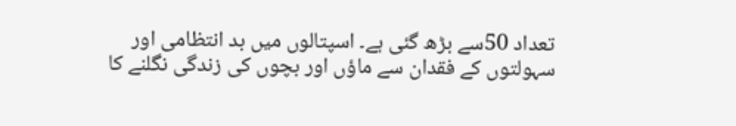تعداد 50سے بڑھ گئی ہے۔ اسپتالوں میں بد انتظامی اور سہولتوں کے فقدان سے ماؤں اور بچوں کی زندگی نگلنے کا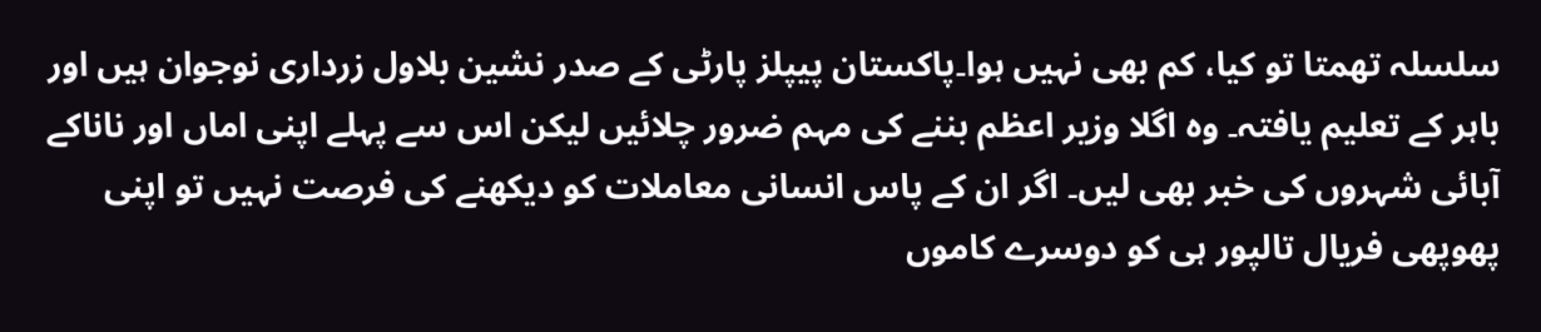سلسلہ تھمتا تو کیا، کم بھی نہیں ہوا۔پاکستان پیپلز پارٹی کے صدر نشین بلاول زرداری نوجوان ہیں اور باہر کے تعلیم یافتہ۔ وہ اگلا وزیر اعظم بننے کی مہم ضرور چلائیں لیکن اس سے پہلے اپنی اماں اور ناناکے آبائی شہروں کی خبر بھی لیں۔ اگر ان کے پاس انسانی معاملات کو دیکھنے کی فرصت نہیں تو اپنی پھوپھی فریال تالپور ہی کو دوسرے کاموں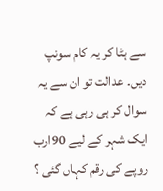سے ہٹا کر یہ کام سونپ دیں۔ عدالت تو ان سے یہ سوال کر ہی رہی ہے کہ ایک شہر کے لیے 90ارب روپے کی رقم کہاں گئی ؟